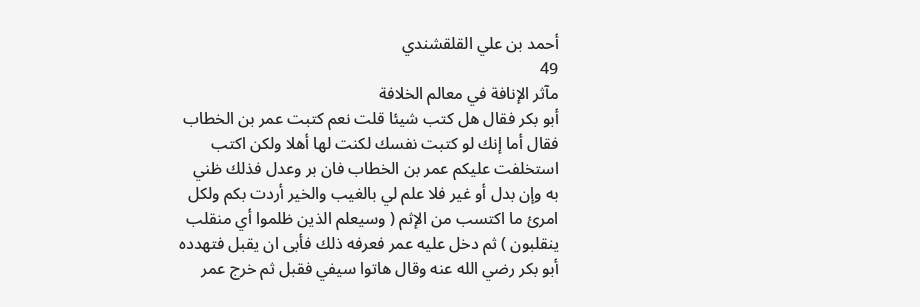أحمد بن علي القلقشندي
49
مآثر الإنافة في معالم الخلافة
أبو بكر فقال هل كتب شيئا قلت نعم كتبت عمر بن الخطاب فقال أما إنك لو كتبت نفسك لكنت لها أهلا ولكن اكتب استخلفت عليكم عمر بن الخطاب فان بر وعدل فذلك ظني به وإن بدل أو غير فلا علم لي بالغيب والخير أردت بكم ولكل امرئ ما اكتسب من الإثم ( وسيعلم الذين ظلموا أي منقلب ينقلبون ) ثم دخل عليه عمر فعرفه ذلك فأبى ان يقبل فتهدده أبو بكر رضي الله عنه وقال هاتوا سيفي فقبل ثم خرج عمر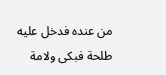من عنده فدخل عليه طلحة فبكى ولامة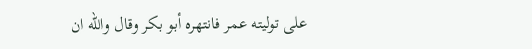على توليته عمر فانتهره أبو بكر وقال والله ان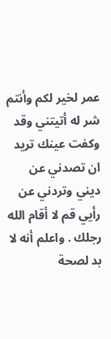عمر لخير لكم وأنتم شر له أتيتني وقد وكفت عينك تريد ان تصدني عن ديني وتردني عن رأيي قم لا أقام الله رجلك . واعلم أنه لا بد لصحة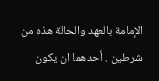الإمامة بالعهد والحالة هذه من شرطين . أحدهما ان يكون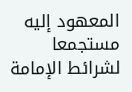المعهود إليه مستجمعا لشرائط الإمامة